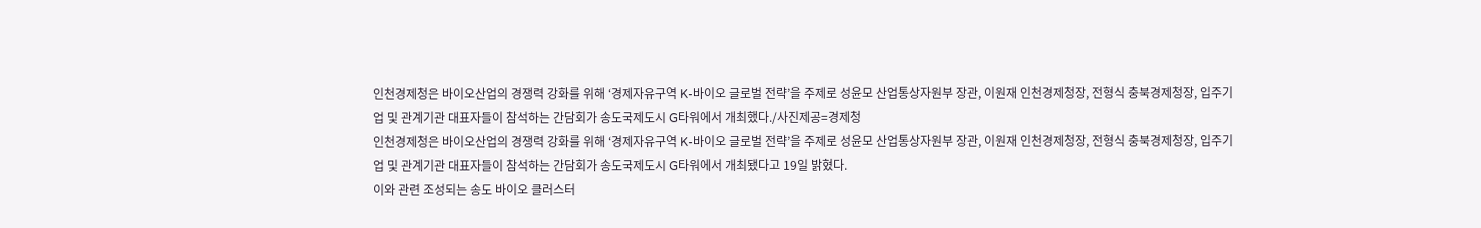인천경제청은 바이오산업의 경쟁력 강화를 위해 ‘경제자유구역 K-바이오 글로벌 전략’을 주제로 성윤모 산업통상자원부 장관, 이원재 인천경제청장, 전형식 충북경제청장, 입주기업 및 관계기관 대표자들이 참석하는 간담회가 송도국제도시 G타워에서 개최했다./사진제공=경제청
인천경제청은 바이오산업의 경쟁력 강화를 위해 ‘경제자유구역 K-바이오 글로벌 전략’을 주제로 성윤모 산업통상자원부 장관, 이원재 인천경제청장, 전형식 충북경제청장, 입주기업 및 관계기관 대표자들이 참석하는 간담회가 송도국제도시 G타워에서 개최됐다고 19일 밝혔다.
이와 관련 조성되는 송도 바이오 클러스터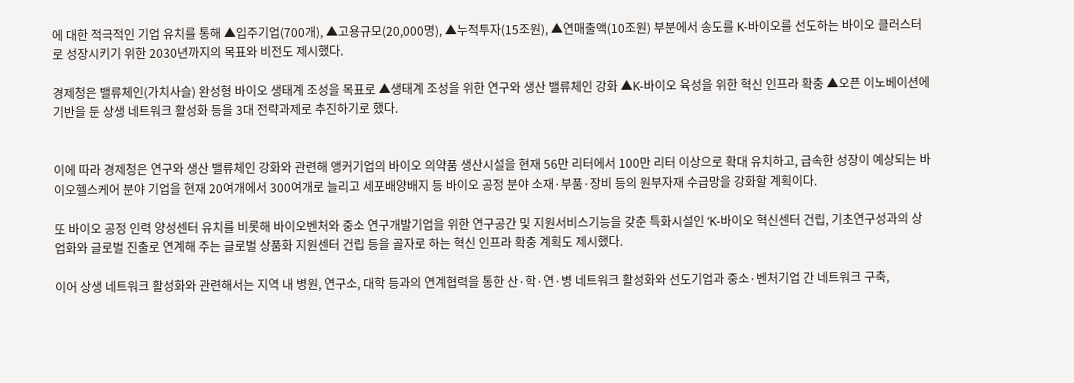에 대한 적극적인 기업 유치를 통해 ▲입주기업(700개), ▲고용규모(20,000명), ▲누적투자(15조원), ▲연매출액(10조원) 부분에서 송도를 K-바이오를 선도하는 바이오 클러스터로 성장시키기 위한 2030년까지의 목표와 비전도 제시했다.

경제청은 밸류체인(가치사슬) 완성형 바이오 생태계 조성을 목표로 ▲생태계 조성을 위한 연구와 생산 밸류체인 강화 ▲K-바이오 육성을 위한 혁신 인프라 확충 ▲오픈 이노베이션에 기반을 둔 상생 네트워크 활성화 등을 3대 전략과제로 추진하기로 했다.


이에 따라 경제청은 연구와 생산 밸류체인 강화와 관련해 앵커기업의 바이오 의약품 생산시설을 현재 56만 리터에서 100만 리터 이상으로 확대 유치하고, 급속한 성장이 예상되는 바이오헬스케어 분야 기업을 현재 20여개에서 300여개로 늘리고 세포배양배지 등 바이오 공정 분야 소재·부품·장비 등의 원부자재 수급망을 강화할 계획이다.

또 바이오 공정 인력 양성센터 유치를 비롯해 바이오벤처와 중소 연구개발기업을 위한 연구공간 및 지원서비스기능을 갖춘 특화시설인 ‘K-바이오 혁신센터 건립, 기초연구성과의 상업화와 글로벌 진출로 연계해 주는 글로벌 상품화 지원센터 건립 등을 골자로 하는 혁신 인프라 확충 계획도 제시했다.

이어 상생 네트워크 활성화와 관련해서는 지역 내 병원, 연구소, 대학 등과의 연계협력을 통한 산·학·연·병 네트워크 활성화와 선도기업과 중소·벤처기업 간 네트워크 구축,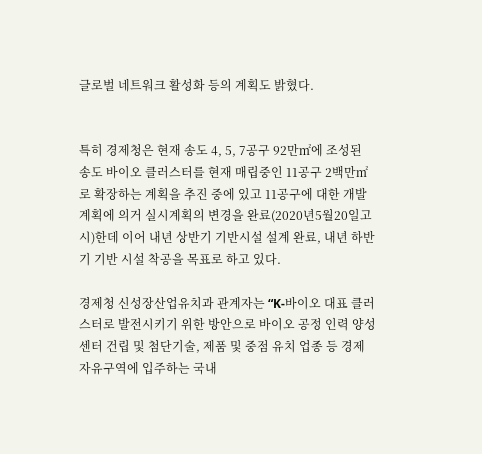글로벌 네트워크 활성화 등의 계획도 밝혔다.


특히 경제청은 현재 송도 4, 5, 7공구 92만㎡에 조성된 송도 바이오 클러스터를 현재 매립중인 11공구 2백만㎡로 확장하는 계획을 추진 중에 있고 11공구에 대한 개발계획에 의거 실시계획의 변경을 완료(2020년5월20일고시)한데 이어 내년 상반기 기반시설 설계 완료, 내년 하반기 기반 시설 착공을 목표로 하고 있다.

경제청 신성장산업유치과 관계자는 “K-바이오 대표 클러스터로 발전시키기 위한 방안으로 바이오 공정 인력 양성센터 건립 및 첨단기술, 제품 및 중점 유치 업종 등 경제자유구역에 입주하는 국내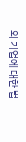외 기업에 대한 법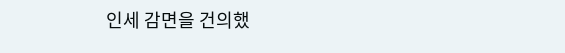인세 감면을 건의했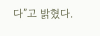다”고 밝혔다.